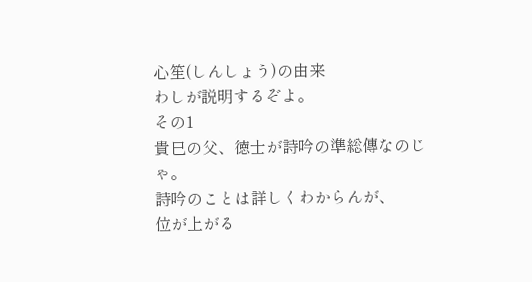心笙(しんしょう)の由来
わしが説明するぞよ。
その1
貴巳の父、徳士が詩吟の準総傳なのじゃ。
詩吟のことは詳しくわからんが、
位が上がる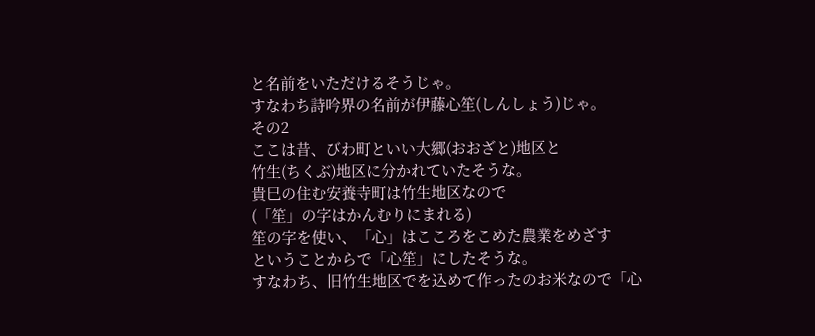と名前をいただけるそうじゃ。
すなわち詩吟界の名前が伊藤心笙(しんしょう)じゃ。
その2
ここは昔、びわ町といい大郷(おおざと)地区と
竹生(ちくぶ)地区に分かれていたそうな。
貴巳の住む安養寺町は竹生地区なので
(「笙」の字はかんむりにまれる)
笙の字を使い、「心」はこころをこめた農業をめざす
ということからで「心笙」にしたそうな。
すなわち、旧竹生地区でを込めて作ったのお米なので「心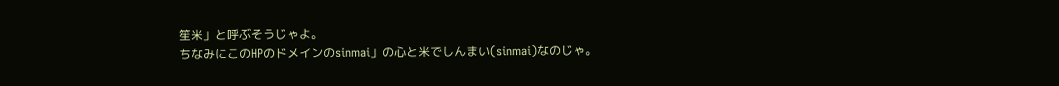笙米」と呼ぶそうじゃよ。
ちなみにこのHPのドメインのsinmai」の心と米でしんまい(sinmai)なのじゃ。